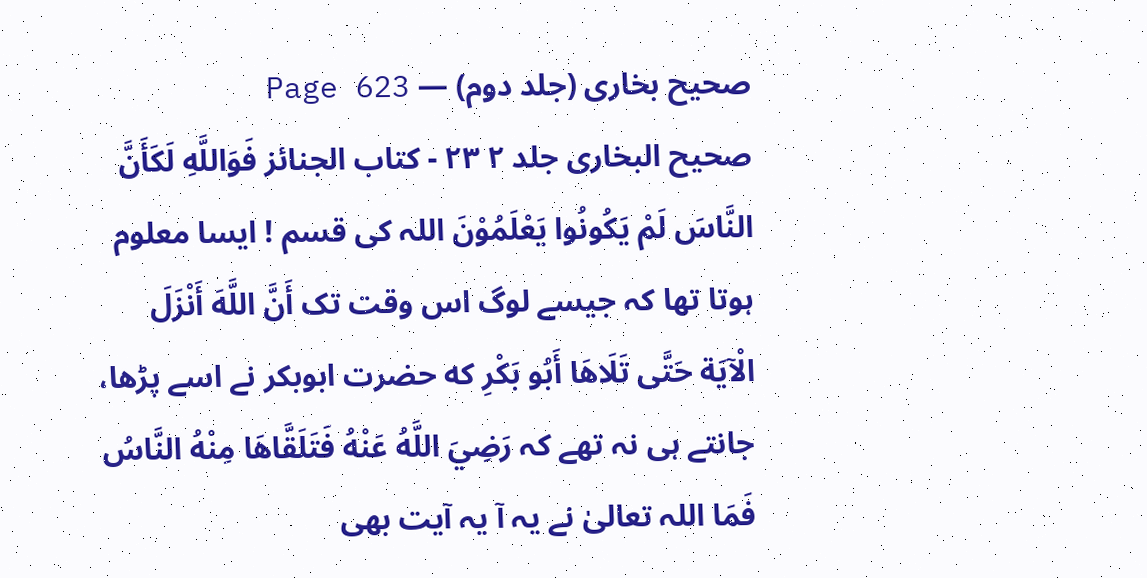صحیح بخاری (جلد دوم) — Page 623
صحيح البخاری جلد ۲ ٢٣ - كتاب الجنائز فَوَاللَّهِ لَكَأَنَّ النَّاسَ لَمْ يَكُونُوا يَعْلَمُوْنَ اللہ کی قسم ! ایسا معلوم ہوتا تھا کہ جیسے لوگ اس وقت تک أَنَّ اللَّهَ أَنْزَلَ الْآيَة حَتَّى تَلَاهَا أَبُو بَكْرِ که حضرت ابوبکر نے اسے پڑھا، جانتے ہی نہ تھے کہ رَضِيَ اللَّهُ عَنْهُ فَتَلَقَّاهَا مِنْهُ النَّاسُ فَمَا اللہ تعالیٰ نے یہ آ یہ آیت بھی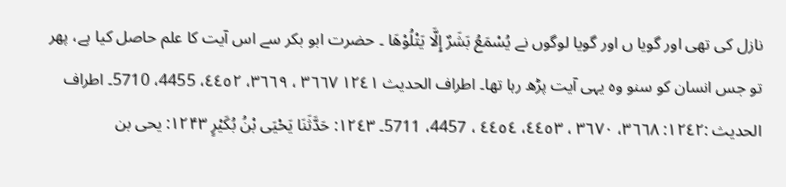نازل کی تھی اور گویا ں اور گویا لوگوں نے يُسْمَعُ بَشَرٌ إِلَّا يَتْلُوْهَا ۔ حضرت ابو بکر سے اس آیت کا علم حاصل کیا ہے، پھر تو جس انسان کو سنو وہ یہی آیت پڑھ رہا تھا۔ اطراف الحديث ١٢٤١ ٣٦٦٧ ، ٣٦٦٩، ٤٤٥٢، 4455، 5710۔ اطراف الحديث :١٢٤٢: ٣٦٦٨، ٣٦٧٠ ، ٤٤٥٣، ٤٤٥٤ ، 4457، 5711۔ ١٢٤٣: حَدَّثَنَا يَحْيَى بْنُ بُكَيْرٍ ۱۲۴۳: یحی بن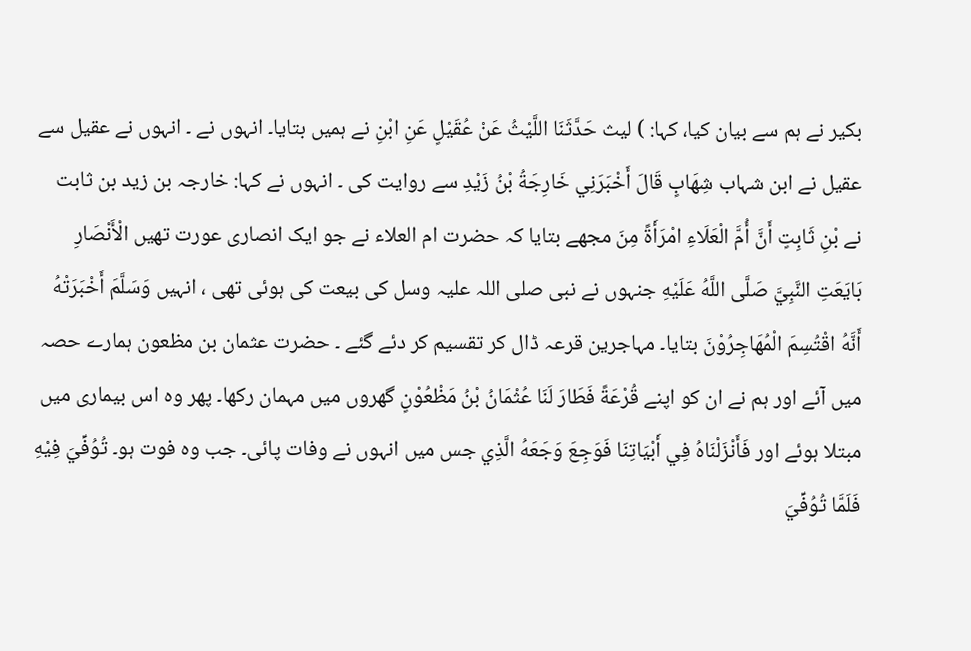بکیر نے ہم سے بیان کیا، کہا: ) لیث حَدَّثَنَا اللَّيْثُ عَنْ عُقَيْلٍ عَنِ ابْنِ نے ہمیں بتایا۔ انہوں نے ۔ انہوں نے عقیل سے عقیل نے ابن شہاب شِهَابٍ قَالَ أَخْبَرَنِي خَارِجَةُ بْنُ زَيْدِ سے روایت کی ۔ انہوں نے کہا: خارجہ بن زید بن ثابت نے بْنِ ثَابِتٍ أَنَّ أُمَّ الْعَلَاءِ امْرَأَةً مِنَ مجھے بتایا کہ حضرت ام العلاء نے جو ایک انصاری عورت تھیں الْأَنْصَارِ بَايَعَتِ النَّبِيَّ صَلَّى اللَّهُ عَلَيْهِ جنہوں نے نبی صلی اللہ علیہ وسل کی بیعت کی ہوئی تھی ، انہیں وَسَلَّمَ أَخْبَرَتْهُ أَنَّهُ اقْتُسِمَ الْمُهَاجِرُوْنَ بتایا۔ مہاجرین قرعہ ڈال کر تقسیم کر دئے گئے ۔ حضرت عثمان بن مظعون ہمارے حصہ میں آئے اور ہم نے ان کو اپنے قُرْعَةً فَطَارَ لَنَا عُثْمَانُ بْنُ مَظْعُوْنٍ گھروں میں مہمان رکھا۔ پھر وہ اس بیماری میں مبتلا ہوئے اور فَأَنْزَلْنَاهُ فِي أَبْيَاتِنَا فَوَجِعَ وَجَعَهُ الَّذِي جس میں انہوں نے وفات پائی۔ جب وہ فوت ہو۔ تُوُفِّيَ فِيْهِ فَلَمَّا تُوُفِّيَ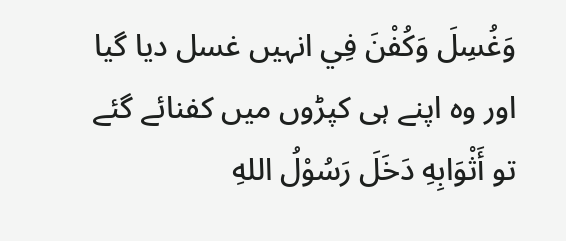وَغُسِلَ وَكُفْنَ فِي انہیں غسل دیا گیا اور وہ اپنے ہی کپڑوں میں کفنائے گئے تو أَثْوَابِهِ دَخَلَ رَسُوْلُ اللهِ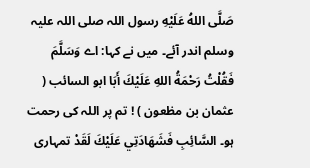صَلَّى اللهُ عَلَيْهِ رسول اللہ صلی اللہ علیہ وسلم اندر آئے۔ میں نے کہا: اے وَسَلَّمَ فَقُلْتُ رَحْمَةُ اللهِ عَلَيْكَ أَبَا ابو السائب ( عثمان بن مظعون ) ! تم پر اللہ کی رحمت ہو۔ السَّائِبِ فَشَهَادَتِي عَلَيْكَ لَقَدْ تمہاری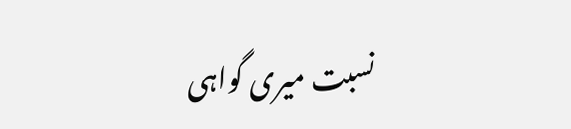نسبت میری گواہی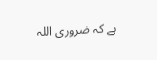ہے کہ ضروری اللہ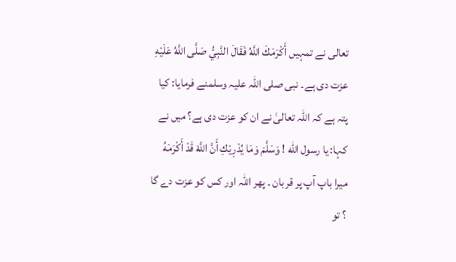تعالی نے تمہیں أَكْرَمَكَ اللَّهُ فَقَالَ النَّبِيُّ صَلَّى اللَّهُ عَلَيْهِ عزت دی ہے۔ نبی صلی اللہ علیہ وسلمنے فرمایا: کیا پتہ ہے کہ اللہ تعالیٰ نے ان کو عزت دی ہے؟ میں نے کہا: یا رسول الله ! وَسَلَّمَ وَمَا يُدْرِيْكِ أَنَّ اللَّهَ قَدْ أَكْرَمَهُ میرا باپ آپ پر قربان ۔ پھر اللہ اور کس کو عزت دے گا ؟ تو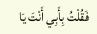فَقُلْتُ بِأَبِي أَنْتَ يَا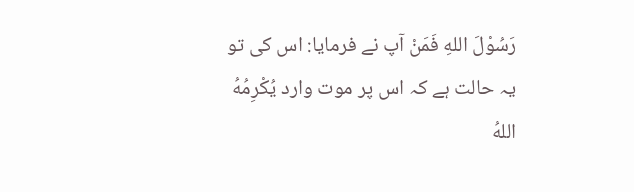رَسُوْلَ اللهِ فَمَنْ آپ نے فرمایا: اس کی تو یہ حالت ہے کہ اس پر موت وارد يُكْرِمُهُ اللهُ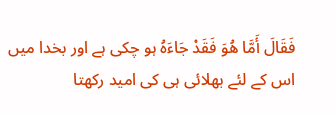فَقَالَ أَمَّا هُوَ فَقَدْ جَاءَهُ ہو چکی ہے اور بخدا میں اس کے لئے بھلائی ہی کی امید رکھتا